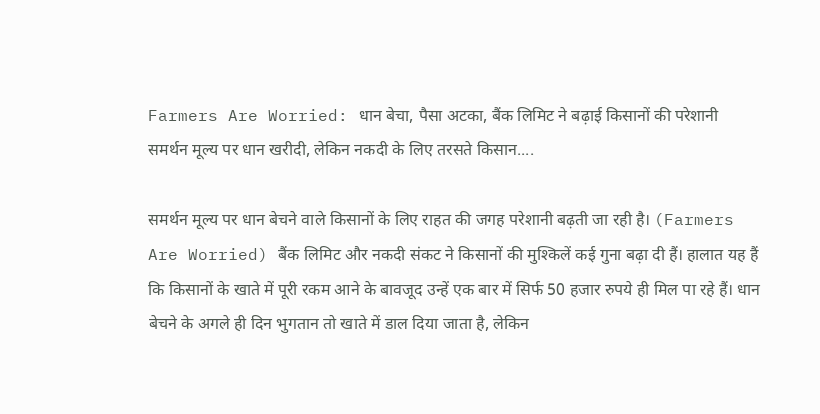Farmers Are Worried: धान बेचा, पैसा अटका, बैंक लिमिट ने बढ़ाई किसानों की परेशानी
समर्थन मूल्य पर धान खरीदी, लेकिन नकदी के लिए तरसते किसान....

समर्थन मूल्य पर धान बेचने वाले किसानों के लिए राहत की जगह परेशानी बढ़ती जा रही है। (Farmers Are Worried) बैंक लिमिट और नकदी संकट ने किसानों की मुश्किलें कई गुना बढ़ा दी हैं। हालात यह हैं कि किसानों के खाते में पूरी रकम आने के बावजूद उन्हें एक बार में सिर्फ 50 हजार रुपये ही मिल पा रहे हैं। धान बेचने के अगले ही दिन भुगतान तो खाते में डाल दिया जाता है, लेकिन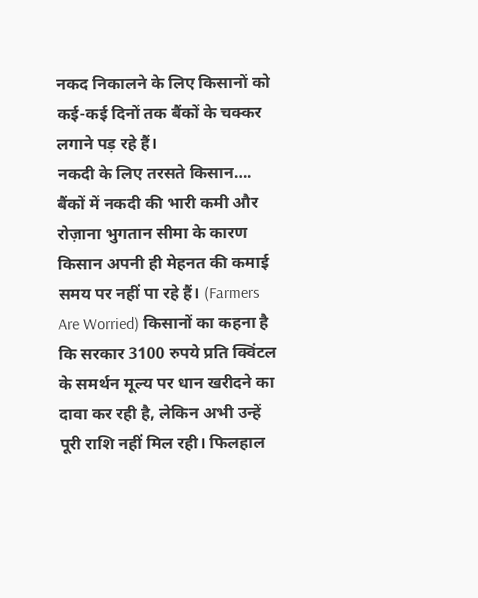नकद निकालने के लिए किसानों को कई-कई दिनों तक बैंकों के चक्कर लगाने पड़ रहे हैं।
नकदी के लिए तरसते किसान….
बैंकों में नकदी की भारी कमी और रोज़ाना भुगतान सीमा के कारण किसान अपनी ही मेहनत की कमाई समय पर नहीं पा रहे हैं। (Farmers Are Worried) किसानों का कहना है कि सरकार 3100 रुपये प्रति क्विंटल के समर्थन मूल्य पर धान खरीदने का दावा कर रही है, लेकिन अभी उन्हें पूरी राशि नहीं मिल रही। फिलहाल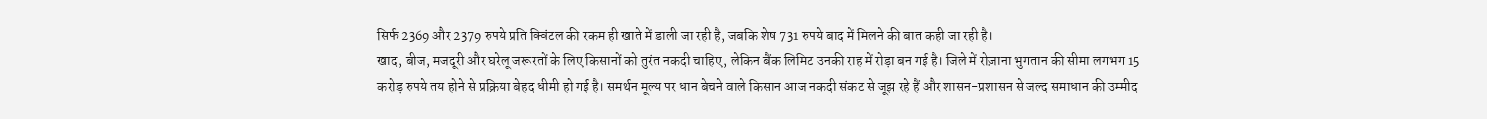सिर्फ 2369 और 2379 रुपये प्रति क्विंटल की रकम ही खाते में डाली जा रही है, जबकि शेष 731 रुपये बाद में मिलने की बात कही जा रही है।
खाद, बीज, मजदूरी और घरेलू जरूरतों के लिए किसानों को तुरंत नकदी चाहिए, लेकिन बैंक लिमिट उनकी राह में रोड़ा बन गई है। जिले में रोज़ाना भुगतान की सीमा लगभग 15 करोड़ रुपये तय होने से प्रक्रिया बेहद धीमी हो गई है। समर्थन मूल्य पर धान बेचने वाले किसान आज नकदी संकट से जूझ रहे हैं और शासन-प्रशासन से जल्द समाधान की उम्मीद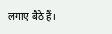लगाए बैठे हैं।